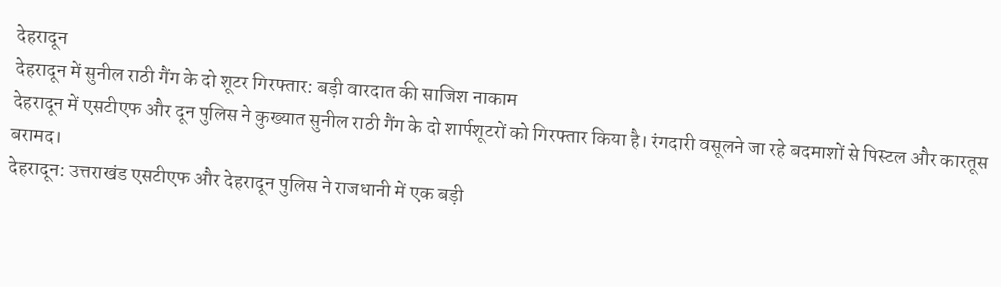देहरादून
देहरादून में सुनील राठी गैंग के दो शूटर गिरफ्तार: बड़ी वारदात की साजिश नाकाम
देहरादून में एसटीएफ और दून पुलिस ने कुख्यात सुनील राठी गैंग के दो शार्पशूटरों को गिरफ्तार किया है। रंगदारी वसूलने जा रहे बदमाशों से पिस्टल और कारतूस बरामद।
देहरादून: उत्तराखंड एसटीएफ और देहरादून पुलिस ने राजधानी में एक बड़ी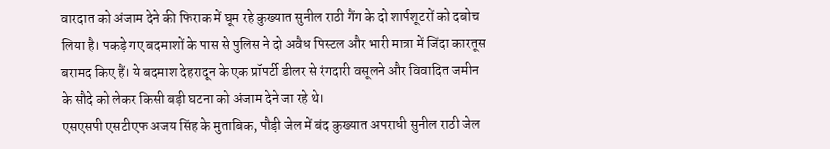वारदात को अंजाम देने की फिराक में घूम रहे कुख्यात सुनील राठी गैंग के दो शार्पशूटरों को दबोच लिया है। पकड़े गए बदमाशों के पास से पुलिस ने दो अवैध पिस्टल और भारी मात्रा में जिंदा कारतूस बरामद किए हैं। ये बदमाश देहरादून के एक प्रॉपर्टी डीलर से रंगदारी वसूलने और विवादित जमीन के सौदे को लेकर किसी बड़ी घटना को अंजाम देने जा रहे थे।
एसएसपी एसटीएफ अजय सिंह के मुताबिक, पौड़ी जेल में बंद कुख्यात अपराधी सुनील राठी जेल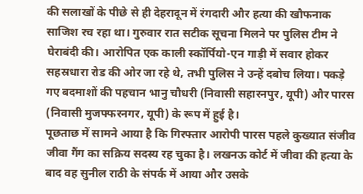की सलाखों के पीछे से ही देहरादून में रंगदारी और हत्या की खौफनाक साजिश रच रहा था। गुरुवार रात सटीक सूचना मिलने पर पुलिस टीम ने घेराबंदी की। आरोपित एक काली स्कॉर्पियो-एन गाड़ी में सवार होकर सहस्रधारा रोड की ओर जा रहे थे, तभी पुलिस ने उन्हें दबोच लिया। पकड़े गए बदमाशों की पहचान भानु चौधरी (निवासी सहारनपुर, यूपी) और पारस (निवासी मुजफ्फरनगर, यूपी) के रूप में हुई है।
पूछताछ में सामने आया है कि गिरफ्तार आरोपी पारस पहले कुख्यात संजीव जीवा गैंग का सक्रिय सदस्य रह चुका है। लखनऊ कोर्ट में जीवा की हत्या के बाद वह सुनील राठी के संपर्क में आया और उसके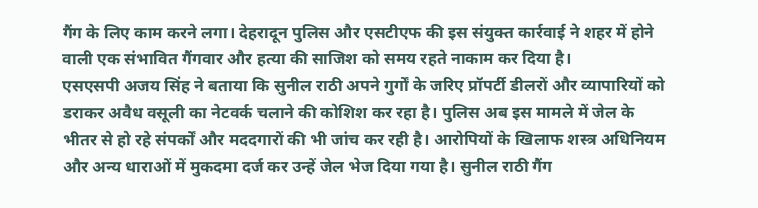गैंग के लिए काम करने लगा। देहरादून पुलिस और एसटीएफ की इस संयुक्त कार्रवाई ने शहर में होने वाली एक संभावित गैंगवार और हत्या की साजिश को समय रहते नाकाम कर दिया है।
एसएसपी अजय सिंह ने बताया कि सुनील राठी अपने गुर्गों के जरिए प्रॉपर्टी डीलरों और व्यापारियों को डराकर अवैध वसूली का नेटवर्क चलाने की कोशिश कर रहा है। पुलिस अब इस मामले में जेल के भीतर से हो रहे संपर्कों और मददगारों की भी जांच कर रही है। आरोपियों के खिलाफ शस्त्र अधिनियम और अन्य धाराओं में मुकदमा दर्ज कर उन्हें जेल भेज दिया गया है। सुनील राठी गैंग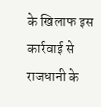के खिलाफ इस कार्रवाई से राजधानी के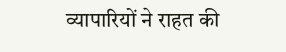व्यापारियों ने राहत की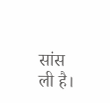सांस ली है।